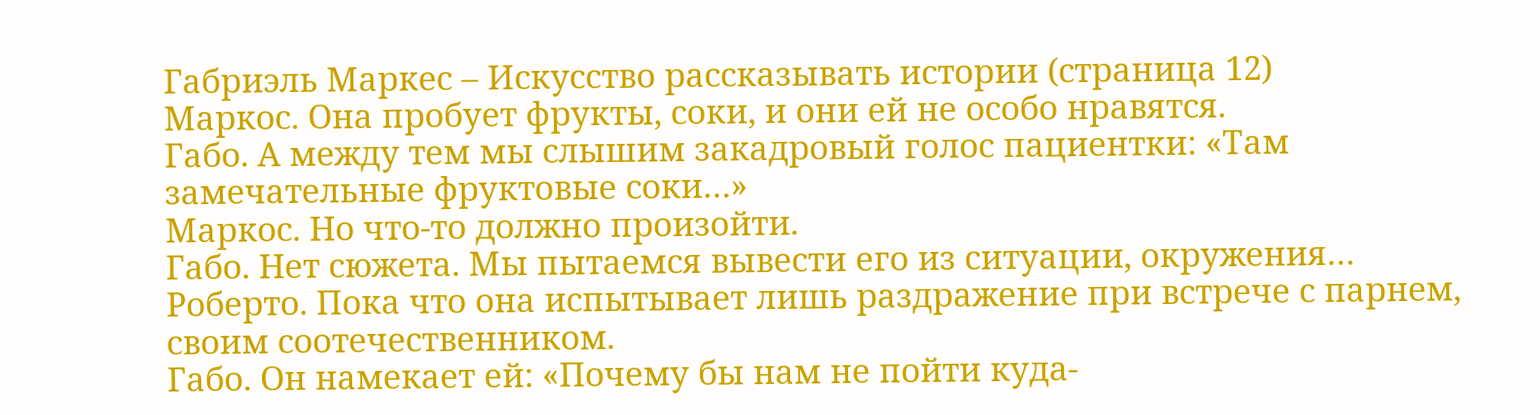Габриэль Маркес – Искусство рассказывать истории (страница 12)
Маркос. Она пробует фрукты, соки, и они ей не особо нравятся.
Габо. А между тем мы слышим закадровый голос пациентки: «Там замечательные фруктовые соки…»
Маркос. Но что-то должно произойти.
Габо. Нет сюжета. Мы пытаемся вывести его из ситуации, окружения…
Роберто. Пока что она испытывает лишь раздражение при встрече с парнем, своим соотечественником.
Габо. Он намекает ей: «Почему бы нам не пойти куда-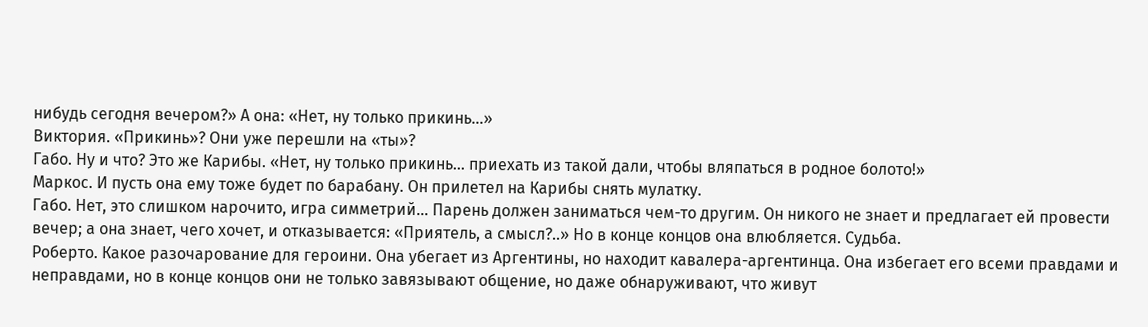нибудь сегодня вечером?» А она: «Нет, ну только прикинь…»
Виктория. «Прикинь»? Они уже перешли на «ты»?
Габо. Ну и что? Это же Карибы. «Нет, ну только прикинь… приехать из такой дали, чтобы вляпаться в родное болото!»
Маркос. И пусть она ему тоже будет по барабану. Он прилетел на Карибы снять мулатку.
Габо. Нет, это слишком нарочито, игра симметрий… Парень должен заниматься чем-то другим. Он никого не знает и предлагает ей провести вечер; а она знает, чего хочет, и отказывается: «Приятель, а смысл?..» Но в конце концов она влюбляется. Судьба.
Роберто. Какое разочарование для героини. Она убегает из Аргентины, но находит кавалера-аргентинца. Она избегает его всеми правдами и неправдами, но в конце концов они не только завязывают общение, но даже обнаруживают, что живут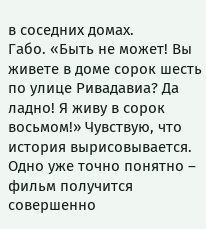в соседних домах.
Габо. «Быть не может! Вы живете в доме сорок шесть по улице Ривадавиа? Да ладно! Я живу в сорок восьмом!» Чувствую, что история вырисовывается. Одно уже точно понятно – фильм получится совершенно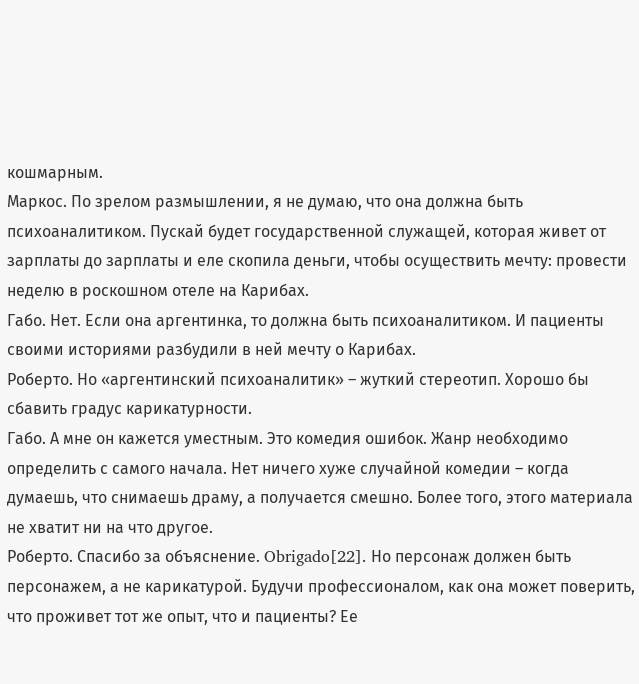кошмарным.
Маркос. По зрелом размышлении, я не думаю, что она должна быть психоаналитиком. Пускай будет государственной служащей, которая живет от зарплаты до зарплаты и еле скопила деньги, чтобы осуществить мечту: провести неделю в роскошном отеле на Карибах.
Габо. Нет. Если она аргентинка, то должна быть психоаналитиком. И пациенты своими историями разбудили в ней мечту о Карибах.
Роберто. Но «аргентинский психоаналитик» – жуткий стереотип. Хорошо бы сбавить градус карикатурности.
Габо. А мне он кажется уместным. Это комедия ошибок. Жанр необходимо определить с самого начала. Нет ничего хуже случайной комедии – когда думаешь, что снимаешь драму, а получается смешно. Более того, этого материала не хватит ни на что другое.
Роберто. Спасибо за объяснение. Obrigado[22]. Но персонаж должен быть персонажем, а не карикатурой. Будучи профессионалом, как она может поверить, что проживет тот же опыт, что и пациенты? Ее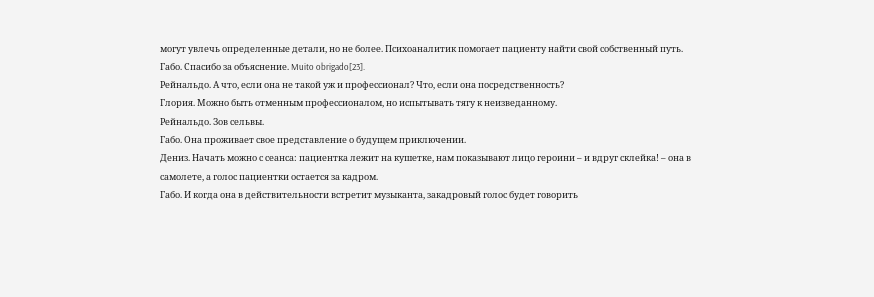могут увлечь определенные детали, но не более. Психоаналитик помогает пациенту найти свой собственный путь.
Габо. Спасибо за объяснение. Muito obrigado[23].
Рейнальдо. А что, если она не такой уж и профессионал? Что, если она посредственность?
Глория. Можно быть отменным профессионалом, но испытывать тягу к неизведанному.
Рейнальдо. Зов сельвы.
Габо. Она проживает свое представление о будущем приключении.
Дениз. Начать можно с сеанса: пациентка лежит на кушетке, нам показывают лицо героини – и вдруг склейка! – она в самолете, а голос пациентки остается за кадром.
Габо. И когда она в действительности встретит музыканта, закадровый голос будет говорить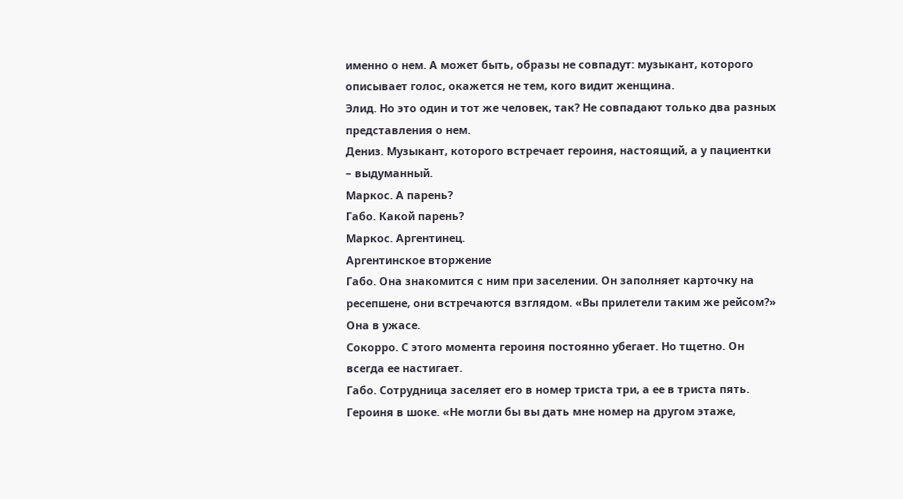именно о нем. А может быть, образы не совпадут: музыкант, которого описывает голос, окажется не тем, кого видит женщина.
Элид. Но это один и тот же человек, так? Не совпадают только два разных представления о нем.
Дениз. Музыкант, которого встречает героиня, настоящий, а у пациентки – выдуманный.
Маркос. А парень?
Габо. Какой парень?
Маркос. Аргентинец.
Аргентинское вторжение
Габо. Она знакомится с ним при заселении. Он заполняет карточку на ресепшене, они встречаются взглядом. «Вы прилетели таким же рейсом?» Она в ужасе.
Сокорро. С этого момента героиня постоянно убегает. Но тщетно. Он всегда ее настигает.
Габо. Сотрудница заселяет его в номер триста три, а ее в триста пять. Героиня в шоке. «Не могли бы вы дать мне номер на другом этаже,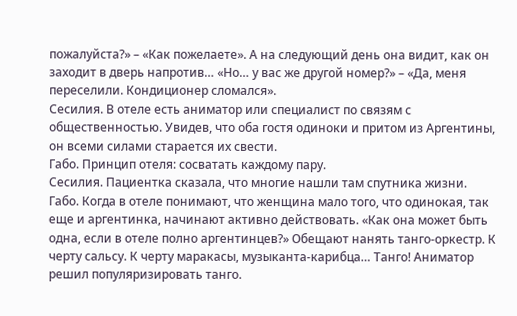пожалуйста?» – «Как пожелаете». А на следующий день она видит, как он заходит в дверь напротив… «Но… у вас же другой номер?» – «Да, меня переселили. Кондиционер сломался».
Сесилия. В отеле есть аниматор или специалист по связям с общественностью. Увидев, что оба гостя одиноки и притом из Аргентины, он всеми силами старается их свести.
Габо. Принцип отеля: сосватать каждому пару.
Сесилия. Пациентка сказала, что многие нашли там спутника жизни.
Габо. Когда в отеле понимают, что женщина мало того, что одинокая, так еще и аргентинка, начинают активно действовать. «Как она может быть одна, если в отеле полно аргентинцев?» Обещают нанять танго-оркестр. К черту сальсу. К черту маракасы, музыканта-карибца… Танго! Аниматор решил популяризировать танго.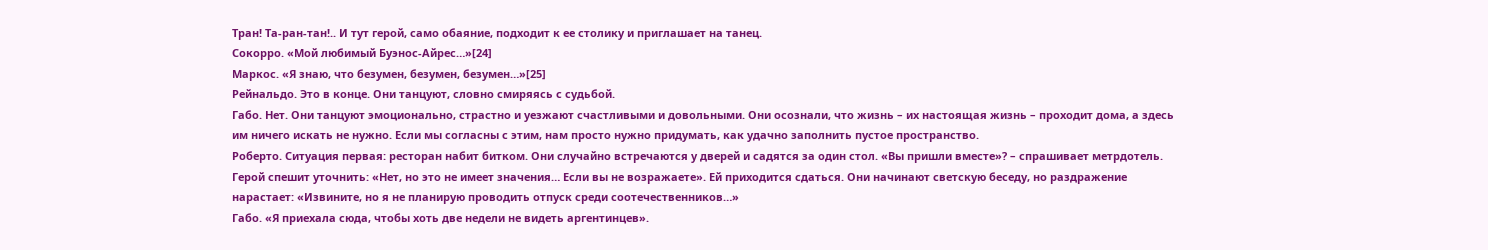Тран! Та-ран-тан!.. И тут герой, само обаяние, подходит к ее столику и приглашает на танец.
Сокорро. «Мой любимый Буэнос-Айрес…»[24]
Маркос. «Я знаю, что безумен, безумен, безумен…»[25]
Рейнальдо. Это в конце. Они танцуют, словно смиряясь с судьбой.
Габо. Нет. Они танцуют эмоционально, страстно и уезжают счастливыми и довольными. Они осознали, что жизнь – их настоящая жизнь – проходит дома, а здесь им ничего искать не нужно. Если мы согласны с этим, нам просто нужно придумать, как удачно заполнить пустое пространство.
Роберто. Ситуация первая: ресторан набит битком. Они случайно встречаются у дверей и садятся за один стол. «Вы пришли вместе»? – спрашивает метрдотель. Герой спешит уточнить: «Нет, но это не имеет значения… Если вы не возражаете». Ей приходится сдаться. Они начинают светскую беседу, но раздражение нарастает: «Извините, но я не планирую проводить отпуск среди соотечественников…»
Габо. «Я приехала сюда, чтобы хоть две недели не видеть аргентинцев».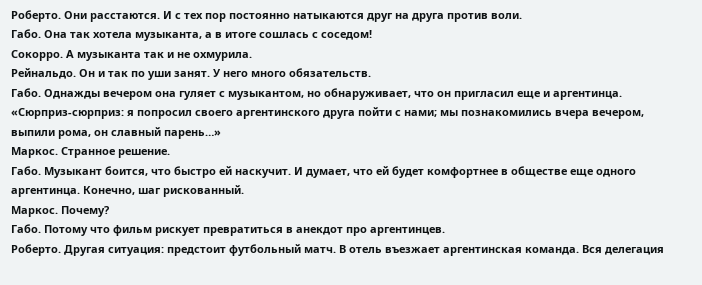Роберто. Они расстаются. И с тех пор постоянно натыкаются друг на друга против воли.
Габо. Она так хотела музыканта, а в итоге сошлась с соседом!
Сокорро. А музыканта так и не охмурила.
Рейнальдо. Он и так по уши занят. У него много обязательств.
Габо. Однажды вечером она гуляет с музыкантом, но обнаруживает, что он пригласил еще и аргентинца. «Сюрприз-сюрприз: я попросил своего аргентинского друга пойти с нами; мы познакомились вчера вечером, выпили рома, он славный парень…»
Маркос. Странное решение.
Габо. Музыкант боится, что быстро ей наскучит. И думает, что ей будет комфортнее в обществе еще одного аргентинца. Конечно, шаг рискованный.
Маркос. Почему?
Габо. Потому что фильм рискует превратиться в анекдот про аргентинцев.
Роберто. Другая ситуация: предстоит футбольный матч. В отель въезжает аргентинская команда. Вся делегация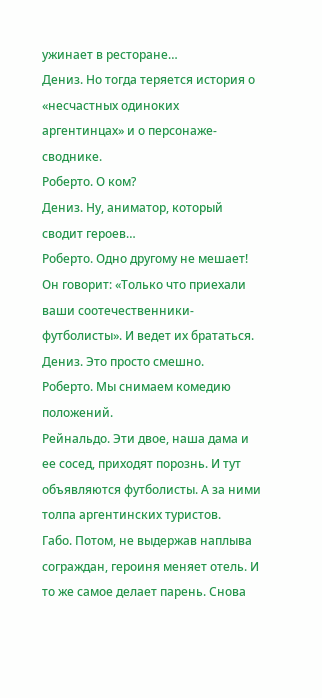ужинает в ресторане…
Дениз. Но тогда теряется история о «несчастных одиноких аргентинцах» и о персонаже-своднике.
Роберто. О ком?
Дениз. Ну, аниматор, который сводит героев…
Роберто. Одно другому не мешает! Он говорит: «Только что приехали ваши соотечественники-футболисты». И ведет их брататься.
Дениз. Это просто смешно.
Роберто. Мы снимаем комедию положений.
Рейнальдо. Эти двое, наша дама и ее сосед, приходят порознь. И тут объявляются футболисты. А за ними толпа аргентинских туристов.
Габо. Потом, не выдержав наплыва сограждан, героиня меняет отель. И то же самое делает парень. Снова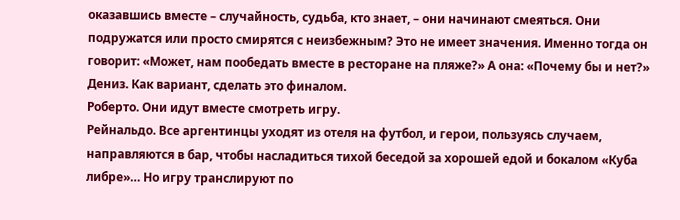оказавшись вместе – случайность, судьба, кто знает, – они начинают смеяться. Они подружатся или просто смирятся с неизбежным? Это не имеет значения. Именно тогда он говорит: «Может, нам пообедать вместе в ресторане на пляже?» А она: «Почему бы и нет?»
Дениз. Как вариант, сделать это финалом.
Роберто. Они идут вместе смотреть игру.
Рейнальдо. Все аргентинцы уходят из отеля на футбол, и герои, пользуясь случаем, направляются в бар, чтобы насладиться тихой беседой за хорошей едой и бокалом «Куба либре»… Но игру транслируют по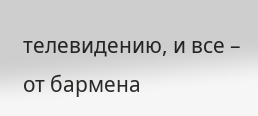телевидению, и все – от бармена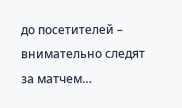до посетителей – внимательно следят за матчем…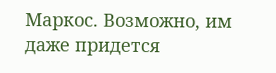Маркос. Возможно, им даже придется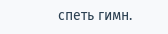спеть гимн.